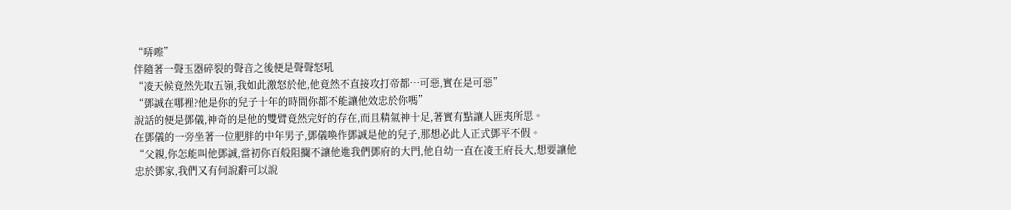“哢嚓”
伴隨著一聲玉器碎裂的聲音之後便是聲聲怒吼
“凌天候竟然先取五嶺,我如此激怒於他,他竟然不直接攻打帝都…可惡,實在是可惡”
“鄧誠在哪裡?他是你的兒子十年的時間你都不能讓他效忠於你嗎”
說話的便是鄧儀,神奇的是他的雙臂竟然完好的存在,而且精氣神十足,著實有點讓人匪夷所思。
在鄧儀的一旁坐著一位肥胖的中年男子,鄧儀喚作鄧誠是他的兒子,那想必此人正式鄧平不假。
“父親,你怎能叫他鄧誠,當初你百般阻攔不讓他進我們鄧府的大門,他自幼一直在凌王府長大,想要讓他忠於鄧家,我們又有何說辭可以說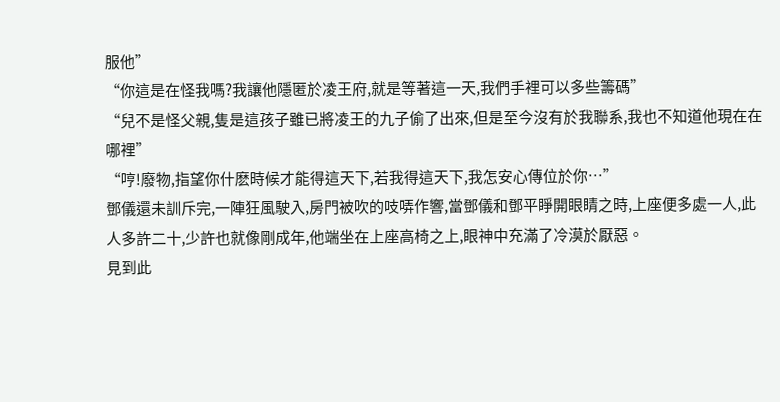服他”
“你這是在怪我嗎?我讓他隱匿於凌王府,就是等著這一天,我們手裡可以多些籌碼”
“兒不是怪父親,隻是這孩子雖已將凌王的九子偷了出來,但是至今沒有於我聯系,我也不知道他現在在哪裡”
“哼!廢物,指望你什麽時候才能得這天下,若我得這天下,我怎安心傳位於你…”
鄧儀還未訓斥完,一陣狂風駛入,房門被吹的吱哢作響,當鄧儀和鄧平睜開眼睛之時,上座便多處一人,此人多許二十,少許也就像剛成年,他端坐在上座高椅之上,眼神中充滿了冷漠於厭惡。
見到此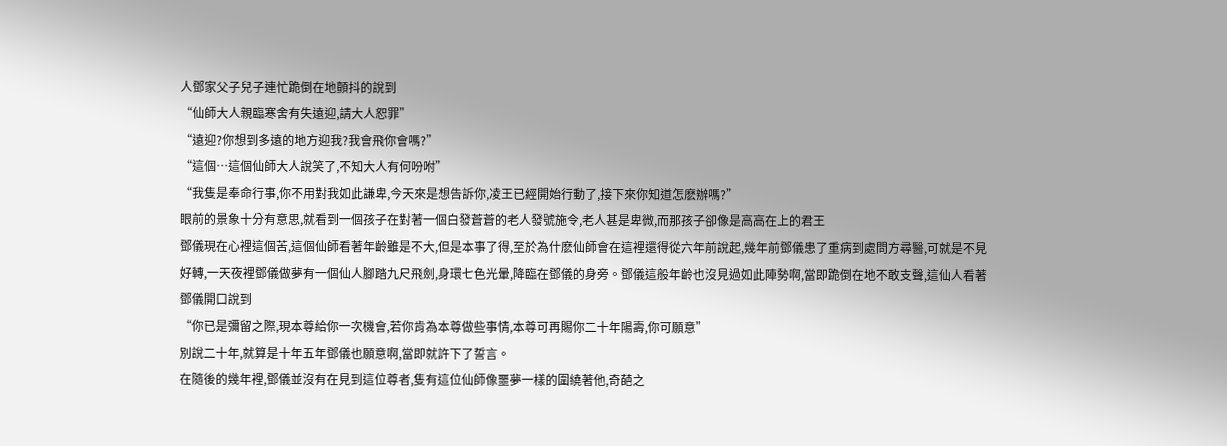人鄧家父子兒子連忙跪倒在地顫抖的說到
“仙師大人親臨寒舍有失遠迎,請大人恕罪”
“遠迎?你想到多遠的地方迎我?我會飛你會嗎?”
“這個…這個仙師大人說笑了,不知大人有何吩咐”
“我隻是奉命行事,你不用對我如此謙卑,今天來是想告訴你,凌王已經開始行動了,接下來你知道怎麽辦嗎?”
眼前的景象十分有意思,就看到一個孩子在對著一個白發蒼蒼的老人發號施令,老人甚是卑微,而那孩子卻像是高高在上的君王
鄧儀現在心裡這個苦,這個仙師看著年齡雖是不大,但是本事了得,至於為什麽仙師會在這裡還得從六年前說起,幾年前鄧儀患了重病到處問方尋醫,可就是不見好轉,一天夜裡鄧儀做夢有一個仙人腳踏九尺飛劍,身環七色光暈,降臨在鄧儀的身旁。鄧儀這般年齡也沒見過如此陣勢啊,當即跪倒在地不敢支聲,這仙人看著鄧儀開口說到
“你已是彌留之際,現本尊給你一次機會,若你肯為本尊做些事情,本尊可再賜你二十年陽壽,你可願意”
別說二十年,就算是十年五年鄧儀也願意啊,當即就許下了誓言。
在隨後的幾年裡,鄧儀並沒有在見到這位尊者,隻有這位仙師像噩夢一樣的圍繞著他,奇葩之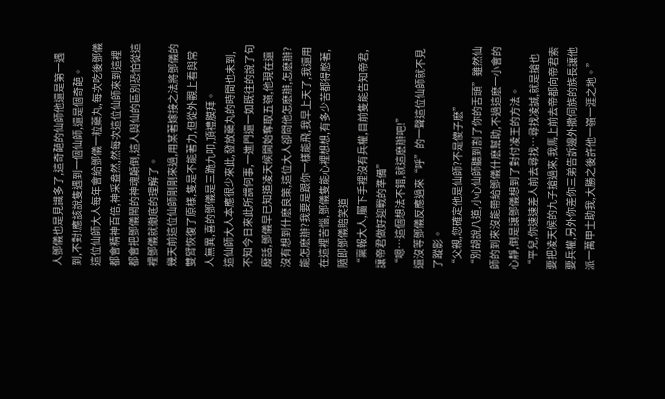人鄧儀也是見識多了,這奇葩的仙師他還是第一遇到,不對!應該說隻遇到一個仙師,還是個奇葩。
這位仙師大人每年會給鄧儀一粒藥丸,每次吃後鄧儀都會精神百倍,神采盎然,然每次這位仙師來到這裡都會把鄧儀鬧的神魂顛倒,這人與仙的區別恐怕從這裡鄧儀就徹底的理解了。
幾天前這位仙師剛剛來過,用某著嫁接之法將鄧儀的雙臂恢復了原樣,隻是不能著力,但從外觀上看與常人無異,喜的鄧儀是三跪九叩,頂禮膜拜。
這仙師大人本應很少來此,發放藥丸的時間也未到,不知今日來此所謂何事,一進門還一如既往的說了句廢話,鄧儀早已知道凌天候開始奪取五嶺,他現在還沒有想到什麽良策,這位大人卻問他怎麽辦,怎麽辦?能怎麽辦?我要是跟你一樣能飛,我早上天了,我還用在這裡苦惱,鄧儀隻能心裡想想,有多少苦都得憋著,隨即鄧儀賠笑道
“稟報大人,屬下手裡沒有兵權,目前隻能告知帝君,讓帝君做好迎戰的準備”
“嗯…這個想法不錯,就這麽辦吧!”
還沒等鄧儀反應過來“呼”的一聲這位仙師就不見了蹤影。
“父親,您確定他是仙師?不是傻子麽”
“別胡說八道,小心仙師聽到割了你的舌頭”雖然仙師的到來沒能帶給鄧儀什麽幫助,不過這麽一小會的心靜,倒是讓鄧儀想到了對付凌王的方法。
“平兒,你速速差人前去尋找…尋找凌誠,就是搶也要把凌天候的九子搶過來,我馬上前去帝都向帝君索要兵權,另外你差你三弟告訴邊外撒伺族的族長讓他派一萬甲士助我,大勝之後許他一嶺一涯之地。”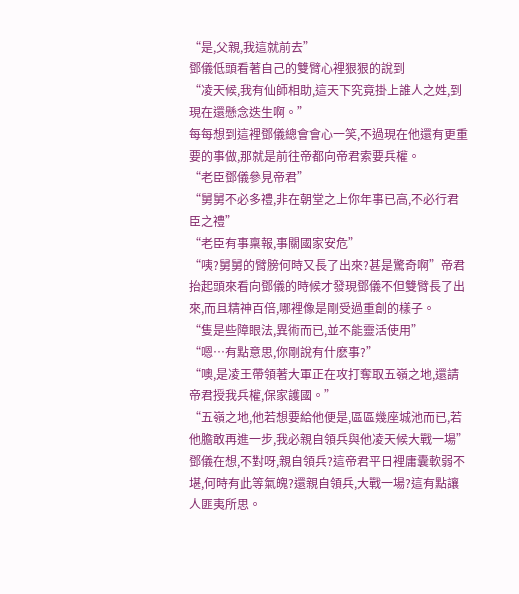“是,父親,我這就前去”
鄧儀低頭看著自己的雙臂心裡狠狠的說到
“凌天候,我有仙師相助,這天下究竟掛上誰人之姓,到現在還懸念迭生啊。”
每每想到這裡鄧儀總會會心一笑,不過現在他還有更重要的事做,那就是前往帝都向帝君索要兵權。
“老臣鄧儀參見帝君”
“舅舅不必多禮,非在朝堂之上你年事已高,不必行君臣之禮”
“老臣有事稟報,事關國家安危”
“咦?舅舅的臂膀何時又長了出來?甚是驚奇啊”帝君抬起頭來看向鄧儀的時候才發現鄧儀不但雙臂長了出來,而且精神百倍,哪裡像是剛受過重創的樣子。
“隻是些障眼法,異術而已,並不能靈活使用”
“嗯…有點意思,你剛說有什麽事?”
“噢,是凌王帶領著大軍正在攻打奪取五嶺之地,還請帝君授我兵權,保家護國。”
“五嶺之地,他若想要給他便是,區區幾座城池而已,若他膽敢再進一步,我必親自領兵與他凌天候大戰一場”
鄧儀在想,不對呀,親自領兵?這帝君平日裡庸囊軟弱不堪,何時有此等氣魄?還親自領兵,大戰一場?這有點讓人匪夷所思。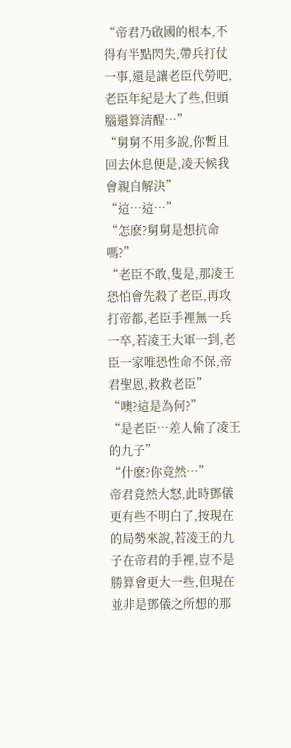“帝君乃啟國的根本,不得有半點閃失,帶兵打仗一事,還是讓老臣代勞吧,老臣年紀是大了些,但頭腦還算清醒…”
“舅舅不用多說,你暫且回去休息便是,凌天候我會親自解決”
“這…這…”
“怎麽?舅舅是想抗命嗎?”
“老臣不敢,隻是,那凌王恐怕會先殺了老臣,再攻打帝都,老臣手裡無一兵一卒,若凌王大軍一到,老臣一家唯恐性命不保,帝君聖恩,救救老臣”
“噢?這是為何?”
“是老臣…差人偷了凌王的九子”
“什麽?你竟然…”
帝君竟然大怒,此時鄧儀更有些不明白了,按現在的局勢來說,若凌王的九子在帝君的手裡,豈不是勝算會更大一些,但現在並非是鄧儀之所想的那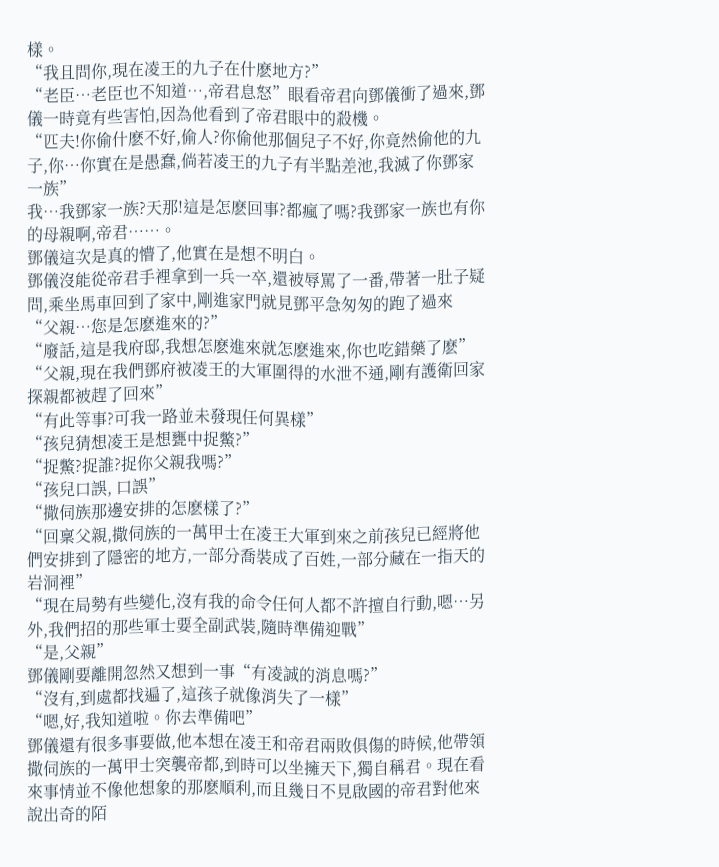樣。
“我且問你,現在凌王的九子在什麽地方?”
“老臣…老臣也不知道…,帝君息怒”眼看帝君向鄧儀衝了過來,鄧儀一時竟有些害怕,因為他看到了帝君眼中的殺機。
“匹夫!你偷什麽不好,偷人?你偷他那個兒子不好,你竟然偷他的九子,你…你實在是愚蠢,倘若凌王的九子有半點差池,我滅了你鄧家一族”
我…我鄧家一族?天那!這是怎麽回事?都瘋了嗎?我鄧家一族也有你的母親啊,帝君……。
鄧儀這次是真的懵了,他實在是想不明白。
鄧儀沒能從帝君手裡拿到一兵一卒,還被辱罵了一番,帶著一肚子疑問,乘坐馬車回到了家中,剛進家門就見鄧平急匆匆的跑了過來
“父親…您是怎麽進來的?”
“廢話,這是我府邸,我想怎麽進來就怎麽進來,你也吃錯藥了麽”
“父親,現在我們鄧府被凌王的大軍圍得的水泄不通,剛有護衛回家探親都被趕了回來”
“有此等事?可我一路並未發現任何異樣”
“孩兒猜想凌王是想甕中捉鱉?”
“捉鱉?捉誰?捉你父親我嗎?”
“孩兒口誤, 口誤”
“撒伺族那邊安排的怎麽樣了?”
“回稟父親,撒伺族的一萬甲士在凌王大軍到來之前孩兒已經將他們安排到了隱密的地方,一部分喬裝成了百姓,一部分藏在一指天的岩洞裡”
“現在局勢有些變化,沒有我的命令任何人都不許擅自行動,嗯…另外,我們招的那些軍士要全副武裝,隨時準備迎戰”
“是,父親”
鄧儀剛要離開忽然又想到一事“有凌誠的消息嗎?”
“沒有,到處都找遍了,這孩子就像消失了一樣”
“嗯,好,我知道啦。你去準備吧”
鄧儀還有很多事要做,他本想在凌王和帝君兩敗俱傷的時候,他帶領撒伺族的一萬甲士突襲帝都,到時可以坐擁天下,獨自稱君。現在看來事情並不像他想象的那麽順利,而且幾日不見啟國的帝君對他來說出奇的陌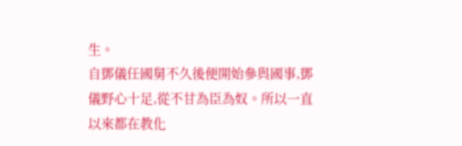生。
自鄧儀任國舅不久後便開始參與國事,鄧儀野心十足,從不甘為臣為奴。所以一直以來都在教化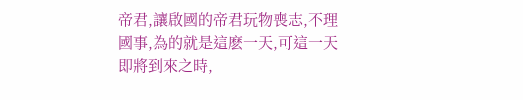帝君,讓啟國的帝君玩物喪志,不理國事,為的就是這麽一天,可這一天即將到來之時,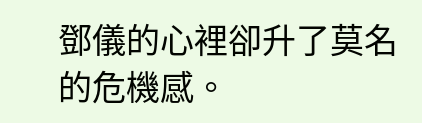鄧儀的心裡卻升了莫名的危機感。